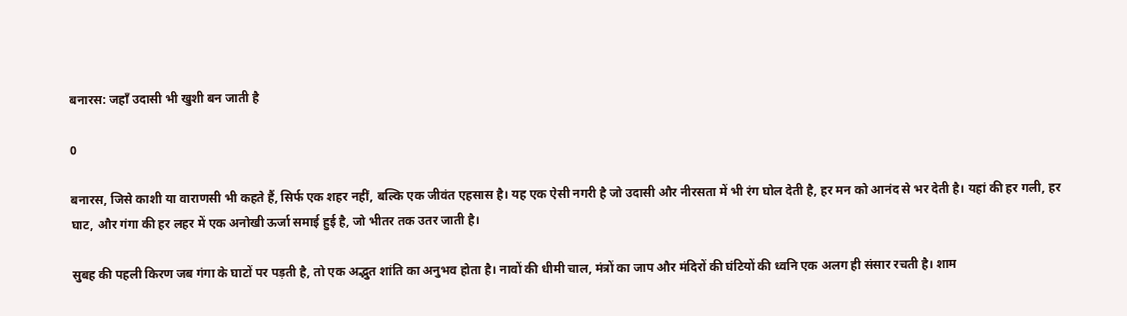बनारस: जहाँ उदासी भी खुशी बन जाती है

0

बनारस, जिसे काशी या वाराणसी भी कहते हैं, सिर्फ एक शहर नहीं, बल्कि एक जीवंत एहसास है। यह एक ऐसी नगरी है जो उदासी और नीरसता में भी रंग घोल देती है, हर मन को आनंद से भर देती है। यहां की हर गली, हर घाट, और गंगा की हर लहर में एक अनोखी ऊर्जा समाई हुई है, जो भीतर तक उतर जाती है।

सुबह की पहली किरण जब गंगा के घाटों पर पड़ती है, तो एक अद्भुत शांति का अनुभव होता है। नावों की धीमी चाल, मंत्रों का जाप और मंदिरों की घंटियों की ध्वनि एक अलग ही संसार रचती है। शाम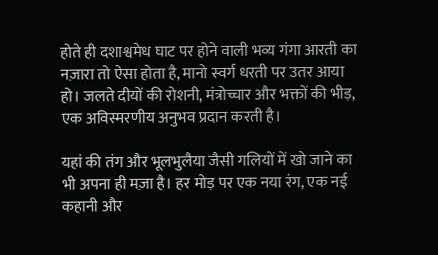होते ही दशाश्वमेध घाट पर होने वाली भव्य गंगा आरती का नज़ारा तो ऐसा होता है, मानो स्वर्ग धरती पर उतर आया हो। जलते दीयों की रोशनी, मंत्रोच्चार और भक्तों की भीड़, एक अविस्मरणीय अनुभव प्रदान करती है।

यहां की तंग और भूलभुलैया जैसी गलियों में खो जाने का भी अपना ही मज़ा है। हर मोड़ पर एक नया रंग, एक नई कहानी और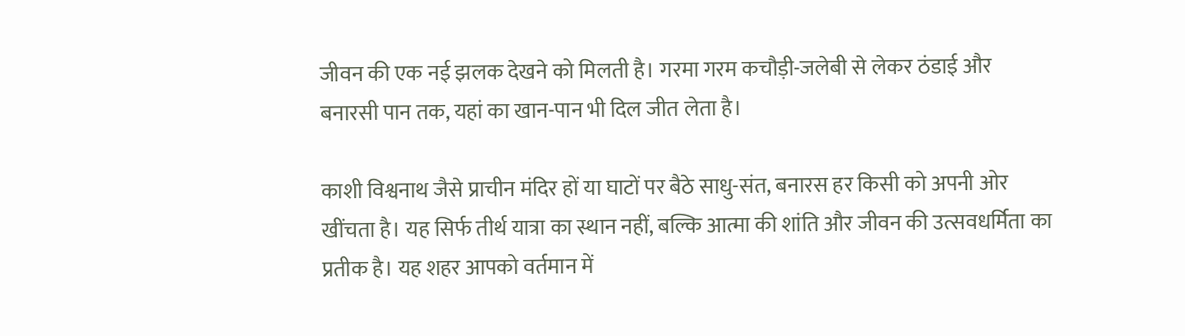जीवन की एक नई झलक देखने को मिलती है। गरमा गरम कचौड़ी-जलेबी से लेकर ठंडाई और बनारसी पान तक, यहां का खान-पान भी दिल जीत लेता है।

काशी विश्वनाथ जैसे प्राचीन मंदिर हों या घाटों पर बैठे साधु-संत, बनारस हर किसी को अपनी ओर खींचता है। यह सिर्फ तीर्थ यात्रा का स्थान नहीं, बल्कि आत्मा की शांति और जीवन की उत्सवधर्मिता का प्रतीक है। यह शहर आपको वर्तमान में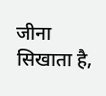जीना सिखाता है,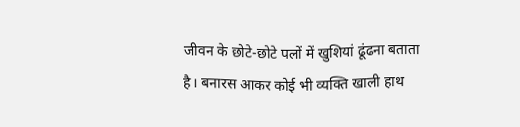जीवन के छोटे-छोटे पलों में खुशियां ढूंढना बताता है। बनारस आकर कोई भी व्यक्ति खाली हाथ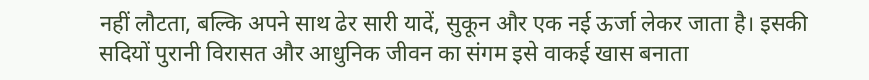नहीं लौटता, बल्कि अपने साथ ढेर सारी यादें, सुकून और एक नई ऊर्जा लेकर जाता है। इसकी सदियों पुरानी विरासत और आधुनिक जीवन का संगम इसे वाकई खास बनाता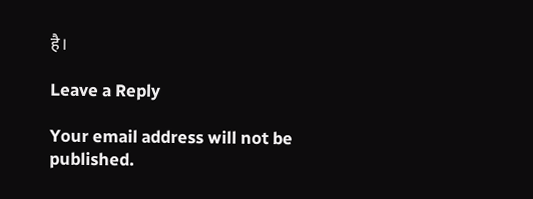है।

Leave a Reply

Your email address will not be published.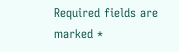Required fields are marked *